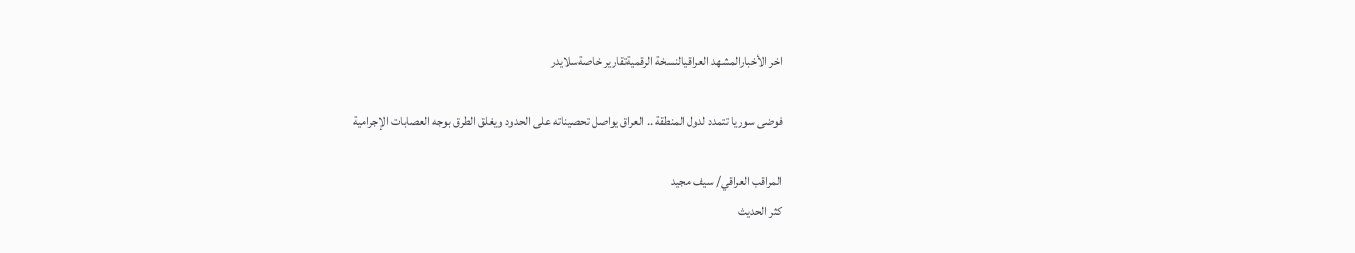اخر الأخبارالمشهد العراقيالنسخة الرقميةتقارير خاصةسلايدر

فوضى سوريا تتمدد لدول المنطقة .. العراق يواصل تحصيناته على الحدود ويغلق الطرق بوجه العصابات الإجرامية

المراقب العراقي/ سيف مجيد
كثر الحديث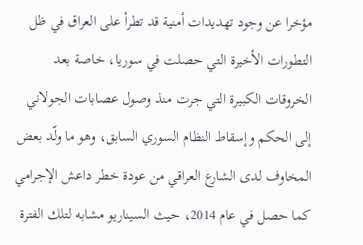مؤخرا عن وجود تهديدات أمنية قد تطرأ على العراق في ظل التطورات الأخيرة التي حصلت في سوريا، خاصة بعد الخروقات الكبيرة التي جرت منذ وصول عصابات الجولاني إلى الحكم وإسقاط النظام السوري السابق، وهو ما ولّد بعض المخاوف لدى الشارع العراقي من عودة خطر داعش الإجرامي كما حصل في عام 2014، حيث السيناريو مشابه لتلك الفترة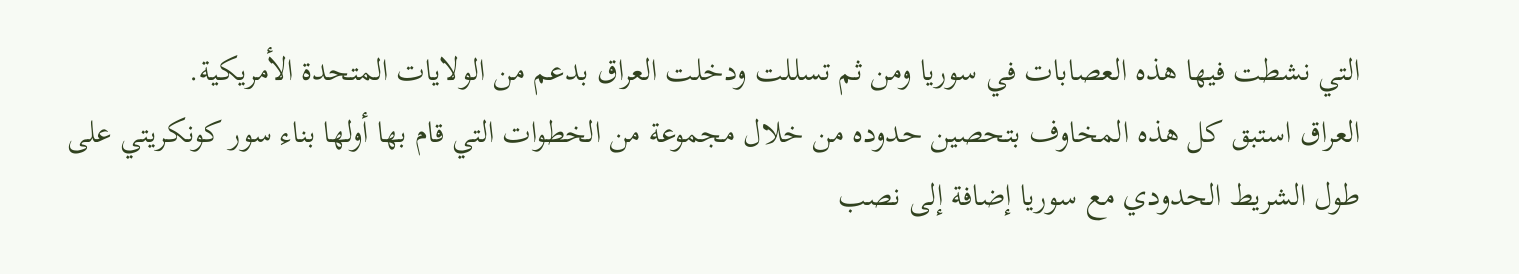التي نشطت فيها هذه العصابات في سوريا ومن ثم تسللت ودخلت العراق بدعم من الولايات المتحدة الأمريكية.
العراق استبق كل هذه المخاوف بتحصين حدوده من خلال مجموعة من الخطوات التي قام بها أولها بناء سور كونكريتي على طول الشريط الحدودي مع سوريا إضافة إلى نصب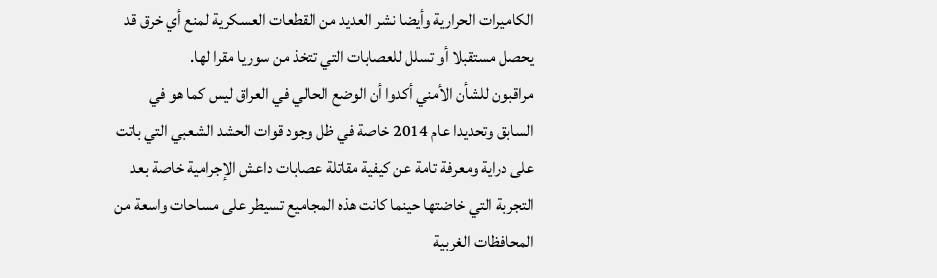الكاميرات الحرارية وأيضا نشر العديد من القطعات العسكرية لمنع أي خرق قد يحصل مستقبلا أو تسلل للعصابات التي تتخذ من سوريا مقرا لها.
مراقبون للشأن الأمني أكدوا أن الوضع الحالي في العراق ليس كما هو في السابق وتحديدا عام 2014 خاصة في ظل وجود قوات الحشد الشعبي التي باتت على دراية ومعرفة تامة عن كيفية مقاتلة عصابات داعش الإجرامية خاصة بعد التجربة التي خاضتها حينما كانت هذه المجاميع تسيطر على مساحات واسعة من المحافظات الغربية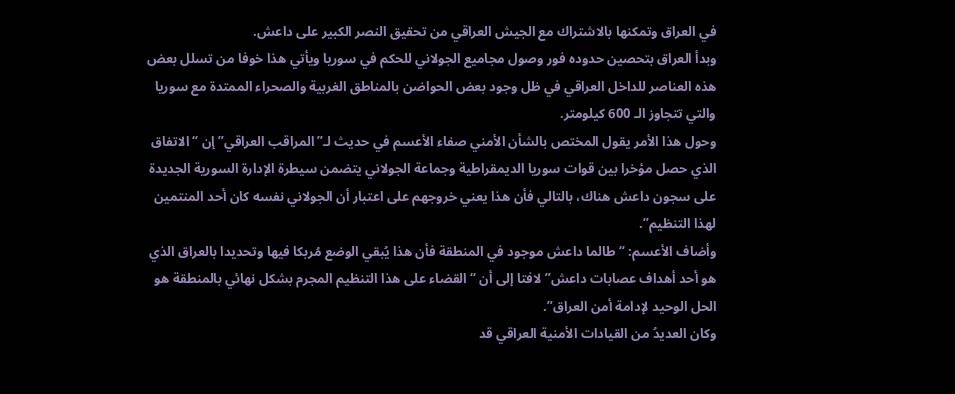في العراق وتمكنها بالاشتراك مع الجيش العراقي من تحقيق النصر الكبير على داعش.
وبدأ العراق بتحصين حدوده فور وصول مجاميع الجولاني للحكم في سوريا ويأتي هذا خوفا من تسلل بعض هذه العناصر للداخل العراقي في ظل وجود بعض الحواضن بالمناطق الغربية والصحراء الممتدة مع سوريا والتي تتجاوز الـ 600 كيلومتر.
وحول هذا الأمر يقول المختص بالشأن الأمني صفاء الأعسم في حديث لـ”المراقب العراقي” إن “الاتفاق الذي حصل مؤخرا بين قوات سوريا الديمقراطية وجماعة الجولاني يتضمن سيطرة الإدارة السورية الجديدة على سجون داعش هناك، بالتالي فأن هذا يعني خروجهم على اعتبار أن الجولاني نفسه كان أحد المنتمين لهذا التنظيم”.
وأضاف الأعسم: “طالما داعش موجود في المنطقة فأن هذا يُبقي الوضع مُربكا فيها وتحديدا بالعراق الذي هو أحد أهداف عصابات داعش” لافتا إلى أن “القضاء على هذا التنظيم المجرم بشكل نهائي بالمنطقة هو الحل الوحيد لإدامة أمن العراق”.
وكان العديدُ من القيادات الأمنية العراقي قد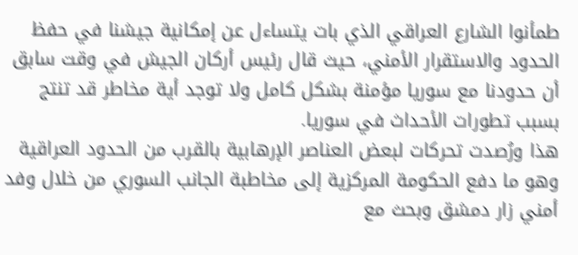طمأنوا الشارع العراقي الذي بات يتساءل عن إمكانية جيشنا في حفظ الحدود والاستقرار الأمني، حيث قال رئيس أركان الجيش في وقت سابق أن حدودنا مع سوريا مؤمنة بشكل كامل ولا توجد أية مخاطر قد تنتج بسبب تطورات الأحداث في سوريا.
هذا ورُصدت تحركات لبعض العناصر الإرهابية بالقرب من الحدود العراقية وهو ما دفع الحكومة المركزية إلى مخاطبة الجانب السوري من خلال وفد أمني زار دمشق وبحث مع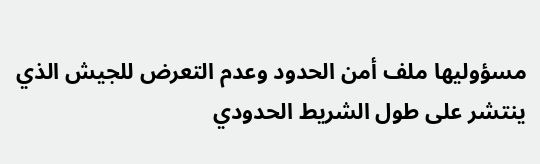مسؤوليها ملف أمن الحدود وعدم التعرض للجيش الذي ينتشر على طول الشريط الحدودي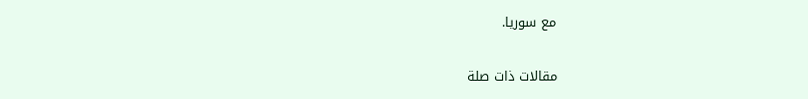مع سوريا.

مقالات ذات صلة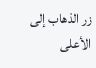زر الذهاب إلى الأعلى